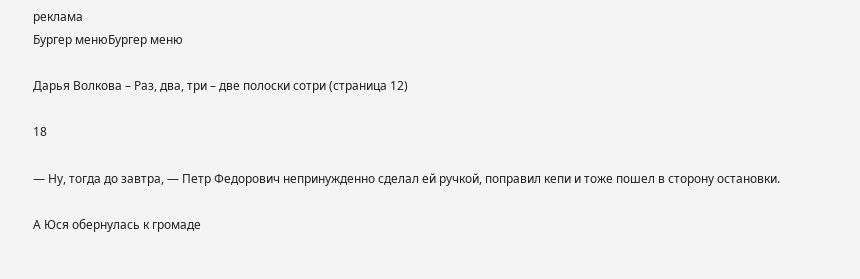реклама
Бургер менюБургер меню

Дарья Волкова – Раз, два, три – две полоски сотри (страница 12)

18

— Ну, тогда до завтра, — Петр Федорович непринужденно сделал ей ручкой, поправил кепи и тоже пошел в сторону остановки.

А Юся обернулась к громаде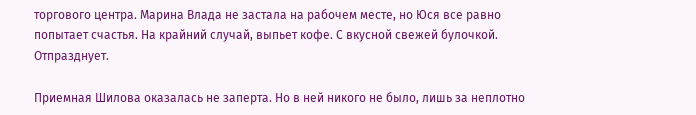торгового центра. Марина Влада не застала на рабочем месте, но Юся все равно попытает счастья. На крайний случай, выпьет кофе. С вкусной свежей булочкой. Отпразднует.

Приемная Шилова оказалась не заперта. Но в ней никого не было, лишь за неплотно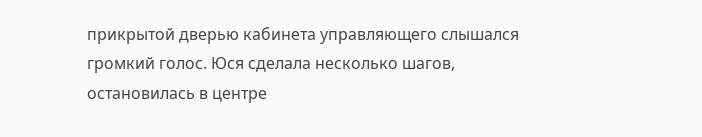прикрытой дверью кабинета управляющего слышался громкий голос. Юся сделала несколько шагов, остановилась в центре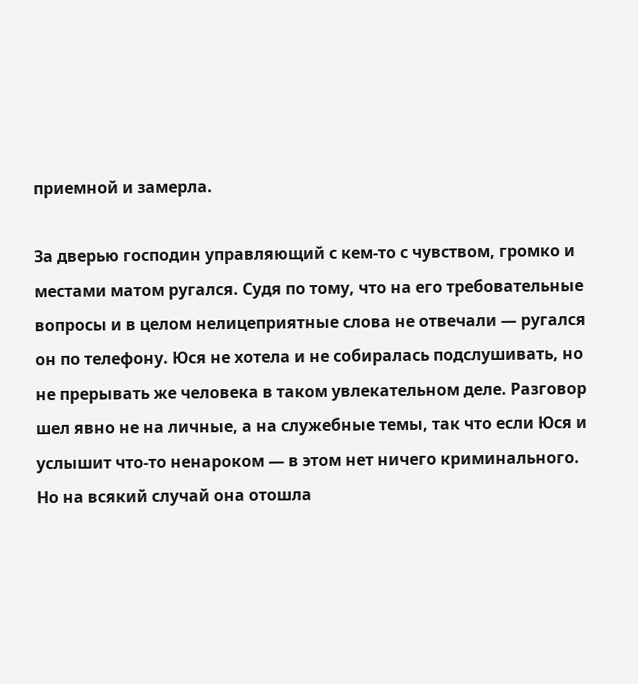приемной и замерла.

За дверью господин управляющий с кем-то с чувством, громко и местами матом ругался. Судя по тому, что на его требовательные вопросы и в целом нелицеприятные слова не отвечали — ругался он по телефону. Юся не хотела и не собиралась подслушивать, но не прерывать же человека в таком увлекательном деле. Разговор шел явно не на личные, а на служебные темы, так что если Юся и услышит что-то ненароком — в этом нет ничего криминального. Но на всякий случай она отошла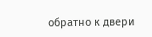обратно к двери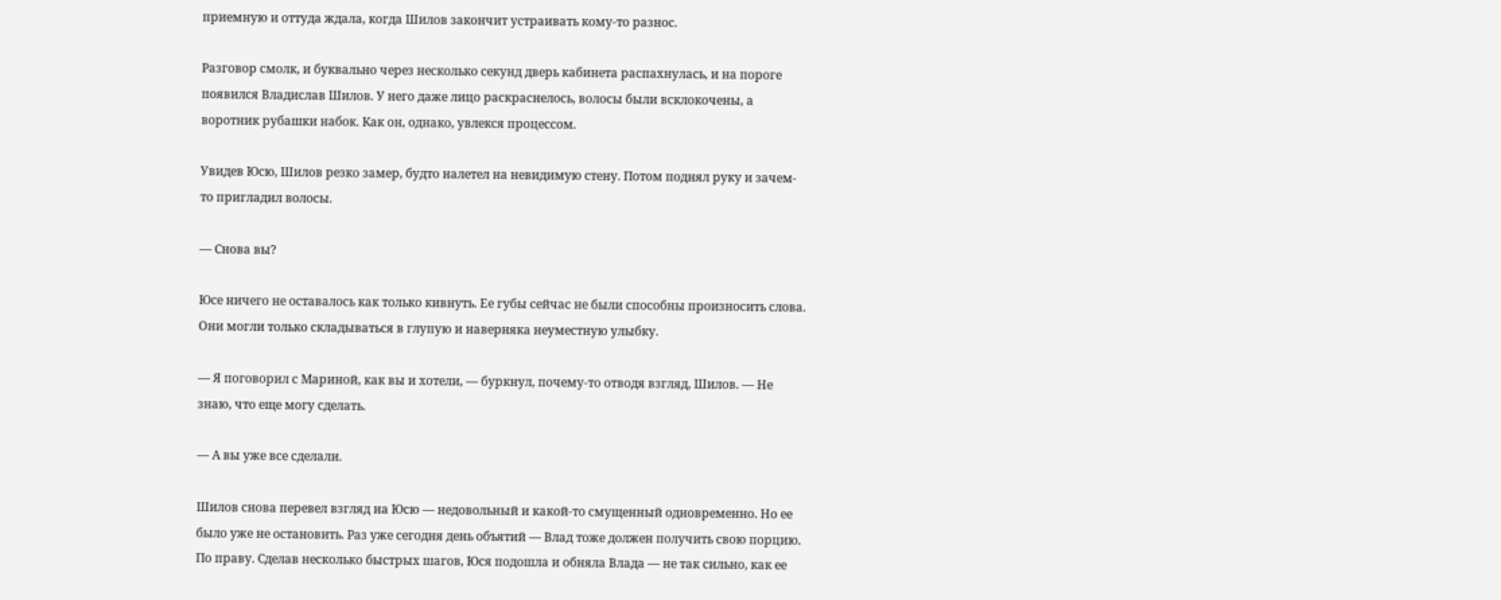приемную и оттуда ждала, когда Шилов закончит устраивать кому-то разнос.

Разговор смолк, и буквально через несколько секунд дверь кабинета распахнулась, и на пороге появился Владислав Шилов. У него даже лицо раскраснелось, волосы были всклокочены, а воротник рубашки набок. Как он, однако, увлекся процессом.

Увидев Юсю, Шилов резко замер, будто налетел на невидимую стену. Потом поднял руку и зачем-то пригладил волосы.

— Снова вы?

Юсе ничего не оставалось как только кивнуть. Ее губы сейчас не были способны произносить слова. Они могли только складываться в глупую и наверняка неуместную улыбку.

— Я поговорил с Мариной, как вы и хотели, — буркнул, почему-то отводя взгляд, Шилов. — Не знаю, что еще могу сделать.

— А вы уже все сделали.

Шилов снова перевел взгляд на Юсю — недовольный и какой-то смущенный одновременно. Но ее было уже не остановить. Раз уже сегодня день объятий — Влад тоже должен получить свою порцию. По праву. Сделав несколько быстрых шагов, Юся подошла и обняла Влада — не так сильно, как ее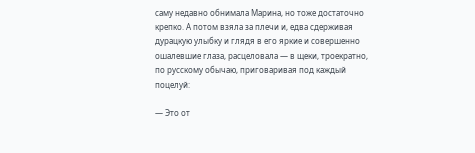саму недавно обнимала Марина, но тоже достаточно крепко. А потом взяла за плечи и, едва сдерживая дурацкую улыбку и глядя в его яркие и совершенно ошалевшие глаза, расцеловала — в щеки, троекратно, по русскому обычаю, приговаривая под каждый поцелуй:

— Это от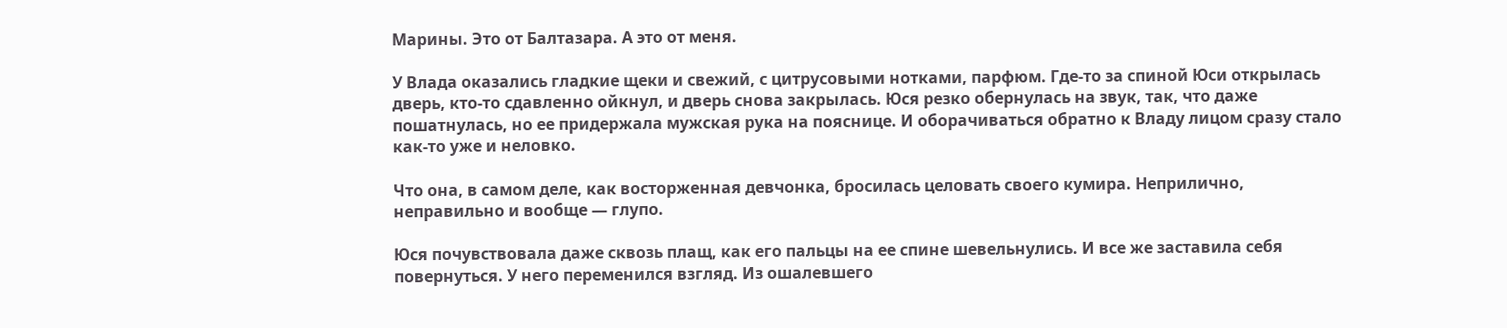Марины. Это от Балтазара. А это от меня.

У Влада оказались гладкие щеки и свежий, с цитрусовыми нотками, парфюм. Где-то за спиной Юси открылась дверь, кто-то сдавленно ойкнул, и дверь снова закрылась. Юся резко обернулась на звук, так, что даже пошатнулась, но ее придержала мужская рука на пояснице. И оборачиваться обратно к Владу лицом сразу стало как-то уже и неловко.

Что она, в самом деле, как восторженная девчонка, бросилась целовать своего кумира. Неприлично, неправильно и вообще — глупо.

Юся почувствовала даже сквозь плащ, как его пальцы на ее спине шевельнулись. И все же заставила себя повернуться. У него переменился взгляд. Из ошалевшего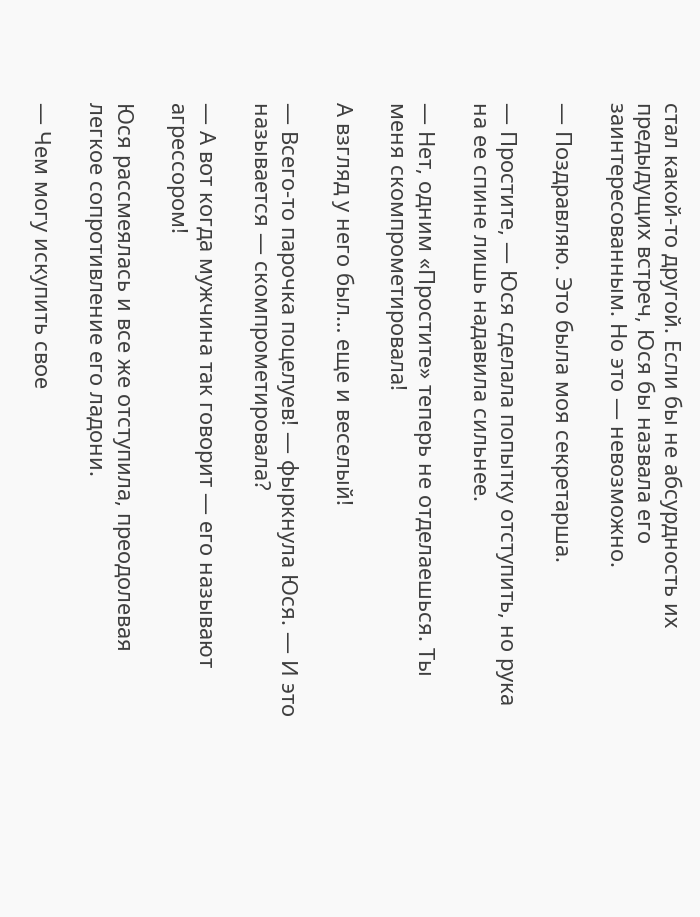стал какой-то другой. Если бы не абсурдность их предыдущих встреч, Юся бы назвала его заинтересованным. Но это — невозможно.

— Поздравляю. Это была моя секретарша.

— Простите, — Юся сделала попытку отступить, но рука на ее спине лишь надавила сильнее.

— Нет, одним «Простите» теперь не отделаешься. Ты меня скомпрометировала!

А взгляд у него был… еще и веселый!

— Всего-то парочка поцелуев! — фыркнула Юся. — И это называется — скомпрометировала?

— А вот когда мужчина так говорит — его называют агрессором!

Юся рассмеялась и все же отступила, преодолевая легкое сопротивление его ладони.

— Чем могу искупить свое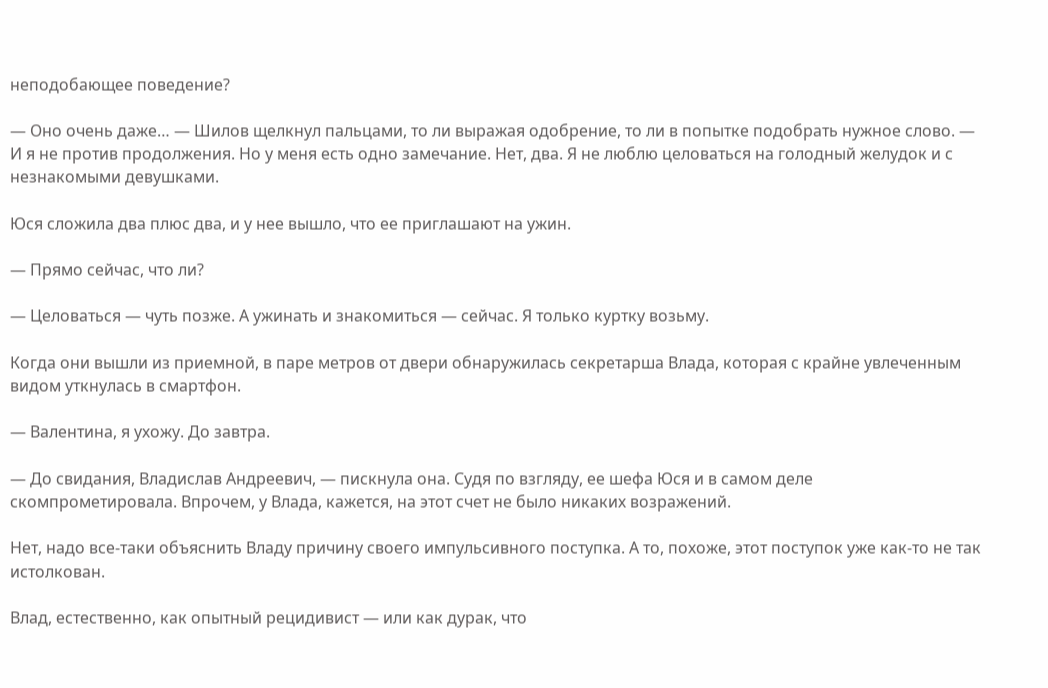неподобающее поведение?

— Оно очень даже… — Шилов щелкнул пальцами, то ли выражая одобрение, то ли в попытке подобрать нужное слово. — И я не против продолжения. Но у меня есть одно замечание. Нет, два. Я не люблю целоваться на голодный желудок и с незнакомыми девушками.

Юся сложила два плюс два, и у нее вышло, что ее приглашают на ужин.

— Прямо сейчас, что ли?

— Целоваться — чуть позже. А ужинать и знакомиться — сейчас. Я только куртку возьму.

Когда они вышли из приемной, в паре метров от двери обнаружилась секретарша Влада, которая с крайне увлеченным видом уткнулась в смартфон.

— Валентина, я ухожу. До завтра.

— До свидания, Владислав Андреевич, — пискнула она. Судя по взгляду, ее шефа Юся и в самом деле скомпрометировала. Впрочем, у Влада, кажется, на этот счет не было никаких возражений.

Нет, надо все-таки объяснить Владу причину своего импульсивного поступка. А то, похоже, этот поступок уже как-то не так истолкован.

Влад, естественно, как опытный рецидивист — или как дурак, что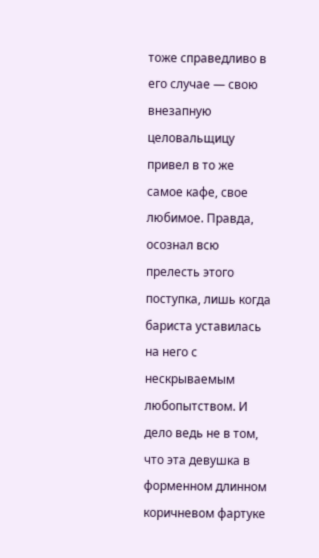тоже справедливо в его случае — свою внезапную целовальщицу привел в то же самое кафе, свое любимое. Правда, осознал всю прелесть этого поступка, лишь когда бариста уставилась на него с нескрываемым любопытством. И дело ведь не в том, что эта девушка в форменном длинном коричневом фартуке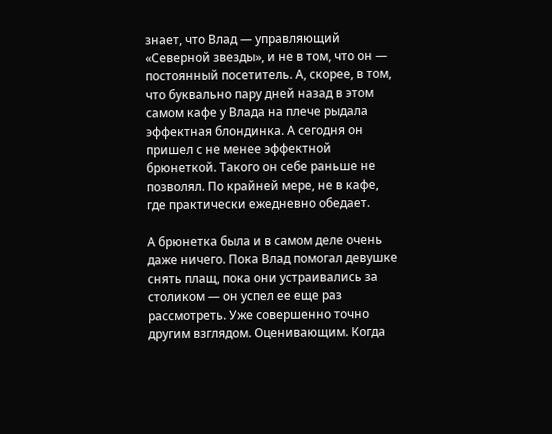знает, что Влад — управляющий «Северной звезды», и не в том, что он — постоянный посетитель. А, скорее, в том, что буквально пару дней назад в этом самом кафе у Влада на плече рыдала эффектная блондинка. А сегодня он пришел с не менее эффектной брюнеткой. Такого он себе раньше не позволял. По крайней мере, не в кафе, где практически ежедневно обедает.

А брюнетка была и в самом деле очень даже ничего. Пока Влад помогал девушке снять плащ, пока они устраивались за столиком — он успел ее еще раз рассмотреть. Уже совершенно точно другим взглядом. Оценивающим. Когда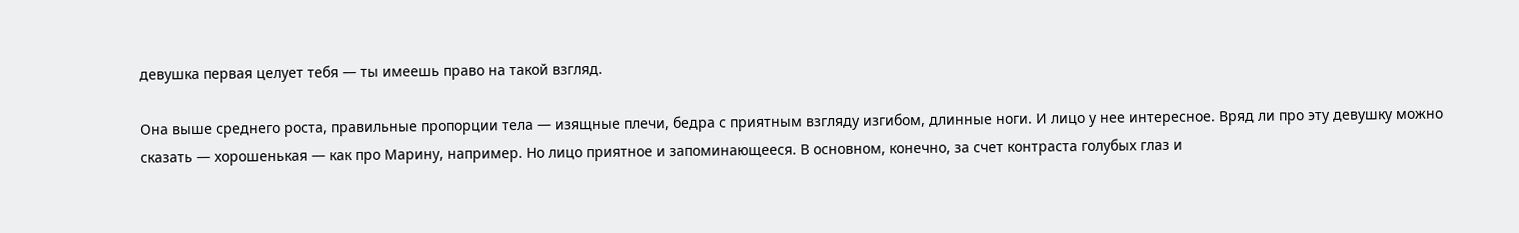девушка первая целует тебя — ты имеешь право на такой взгляд.

Она выше среднего роста, правильные пропорции тела — изящные плечи, бедра с приятным взгляду изгибом, длинные ноги. И лицо у нее интересное. Вряд ли про эту девушку можно сказать — хорошенькая — как про Марину, например. Но лицо приятное и запоминающееся. В основном, конечно, за счет контраста голубых глаз и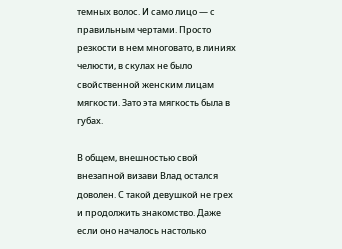темных волос. И само лицо — с правильным чертами. Просто резкости в нем многовато, в линиях челюсти, в скулах не было свойственной женским лицам мягкости. Зато эта мягкость была в губах.

В общем, внешностью свой внезапной визави Влад остался доволен. С такой девушкой не грех и продолжить знакомство. Даже если оно началось настолько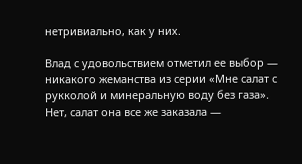нетривиально, как у них.

Влад с удовольствием отметил ее выбор — никакого жеманства из серии «Мне салат с рукколой и минеральную воду без газа». Нет, салат она все же заказала —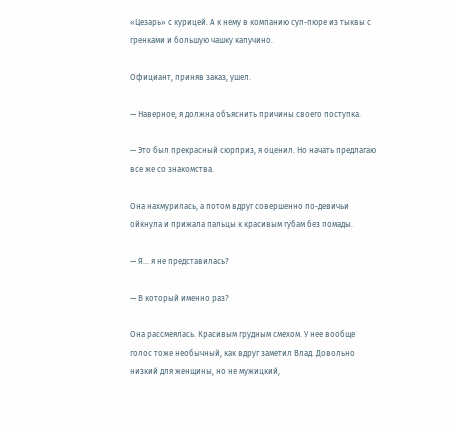«Цезарь» с курицей. А к нему в компанию суп-пюре из тыквы с гренками и большую чашку капучино.

Официант, приняв заказ, ушел.

— Наверное, я должна объяснить причины своего поступка.

— Это был прекрасный сюрприз, я оценил. Но начать предлагаю все же со знакомства.

Она нахмурилась, а потом вдруг совершенно по-девичьи ойкнула и прижала пальцы к красивым губам без помады.

— Я… я не представилась?

— В который именно раз?

Она рассмеялась. Красивым грудным смехом. У нее вообще голос тоже необычный, как вдруг заметил Влад. Довольно низкий для женщины, но не мужицкий,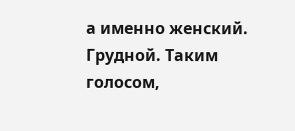а именно женский. Грудной. Таким голосом,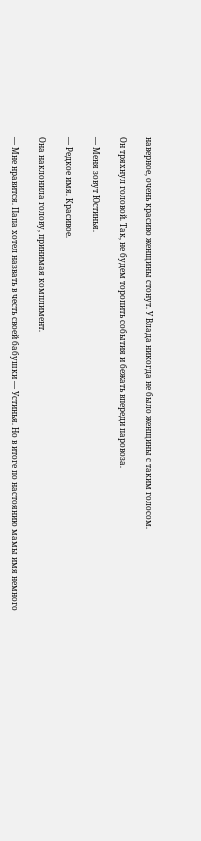наверное, очень красиво женщины стонут. У Влада никогда не было женщины с таким голосом.

Он тряхнул головой. Так, не будем торопить события и бежать впереди паровоза.

— Меня зовут Юстинья.

— Редкое имя. Красивое.

Она наклонила голову, принимая комплимент.

— Мне нравится. Папа хотел назвать в честь своей бабушки — Устинья. Но в итоге по настоянию мамы имя немного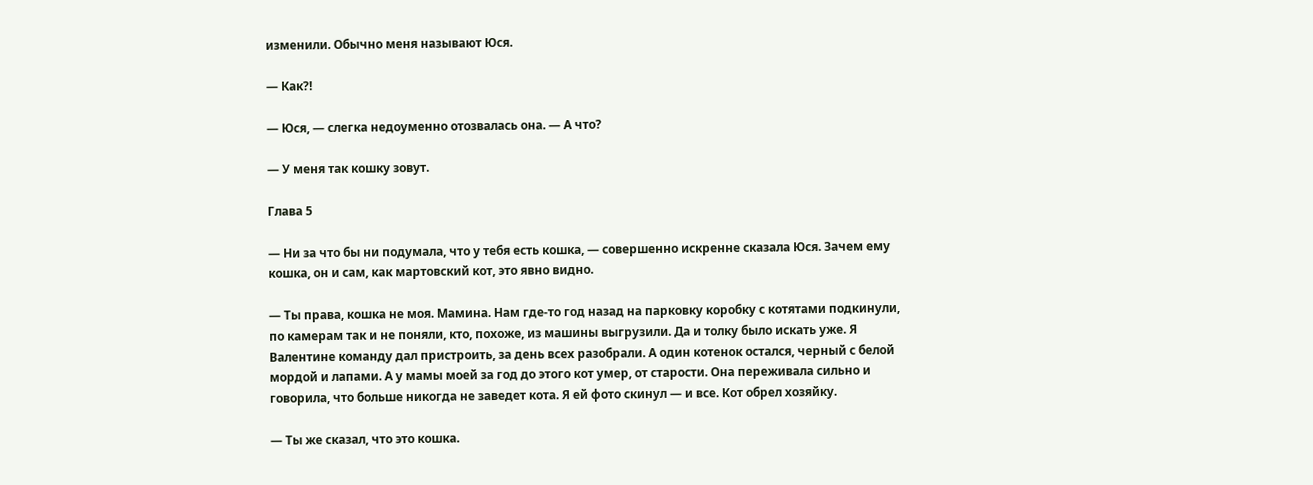изменили. Обычно меня называют Юся.

— Как?!

— Юся, — слегка недоуменно отозвалась она. — А что?

— У меня так кошку зовут.

Глава 5

— Ни за что бы ни подумала, что у тебя есть кошка, — совершенно искренне сказала Юся. Зачем ему кошка, он и сам, как мартовский кот, это явно видно.

— Ты права, кошка не моя. Мамина. Нам где-то год назад на парковку коробку с котятами подкинули, по камерам так и не поняли, кто, похоже, из машины выгрузили. Да и толку было искать уже. Я Валентине команду дал пристроить, за день всех разобрали. А один котенок остался, черный с белой мордой и лапами. А у мамы моей за год до этого кот умер, от старости. Она переживала сильно и говорила, что больше никогда не заведет кота. Я ей фото скинул — и все. Кот обрел хозяйку.

— Ты же сказал, что это кошка.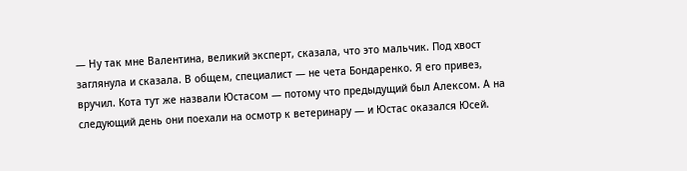— Ну так мне Валентина, великий эксперт, сказала, что это мальчик. Под хвост заглянула и сказала. В общем, специалист — не чета Бондаренко. Я его привез, вручил. Кота тут же назвали Юстасом — потому что предыдущий был Алексом. А на следующий день они поехали на осмотр к ветеринару — и Юстас оказался Юсей.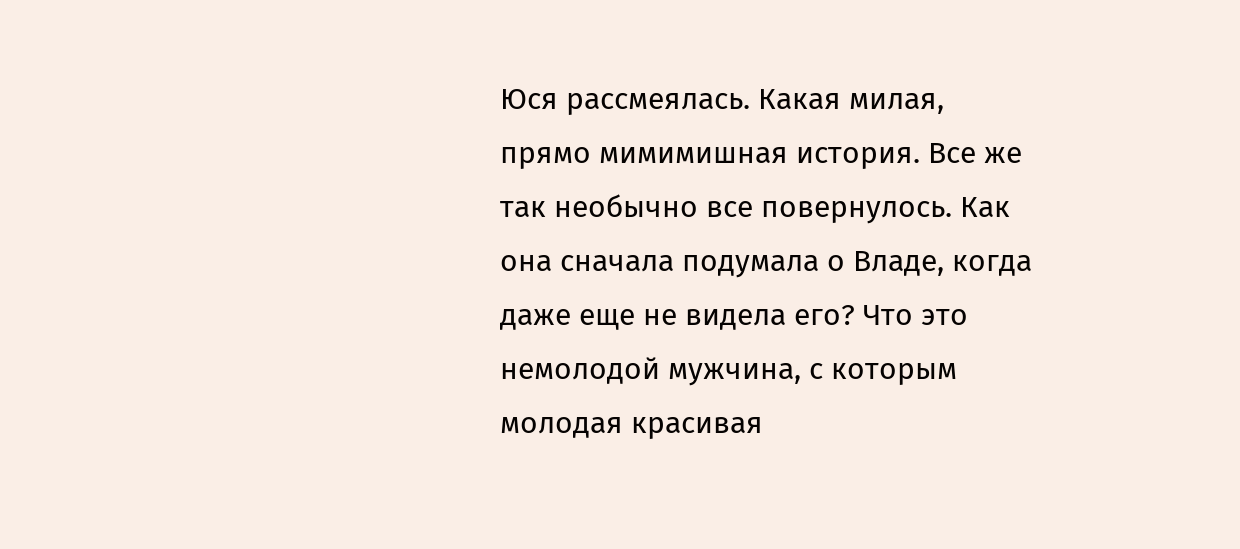Юся рассмеялась. Какая милая, прямо мимимишная история. Все же так необычно все повернулось. Как она сначала подумала о Владе, когда даже еще не видела его? Что это немолодой мужчина, с которым молодая красивая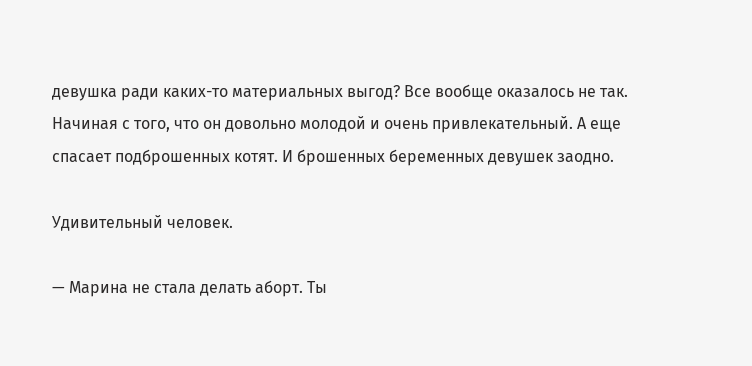девушка ради каких-то материальных выгод? Все вообще оказалось не так. Начиная с того, что он довольно молодой и очень привлекательный. А еще спасает подброшенных котят. И брошенных беременных девушек заодно.

Удивительный человек.

— Марина не стала делать аборт. Ты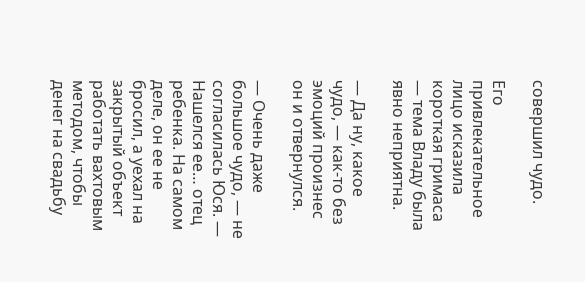совершил чудо.

Его привлекательное лицо исказила короткая гримаса — тема Владу была явно неприятна.

— Да ну, какое чудо, — как-то без эмоций произнес он и отвернулся.

— Очень даже большое чудо, — не согласилась Юся. — Нашелся ее… отец ребенка. На самом деле, он ее не бросил, а уехал на закрытый объект работать вахтовым методом, чтобы денег на свадьбу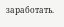заработать.